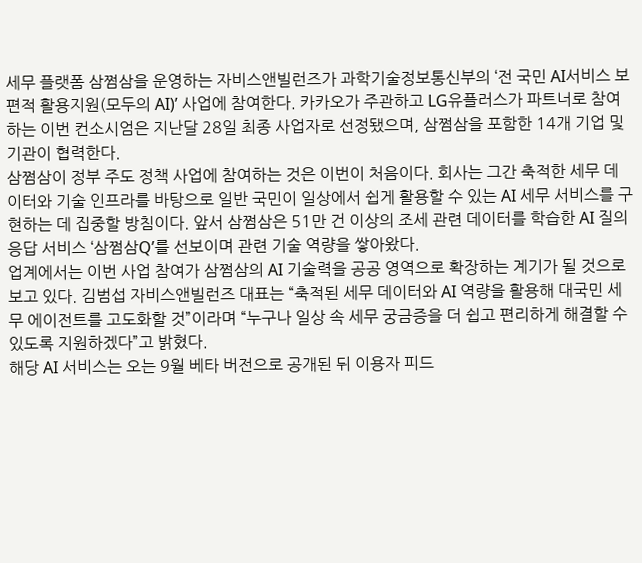세무 플랫폼 삼쩜삼을 운영하는 자비스앤빌런즈가 과학기술정보통신부의 ‘전 국민 AI서비스 보편적 활용지원(모두의 AI)’ 사업에 참여한다. 카카오가 주관하고 LG유플러스가 파트너로 참여하는 이번 컨소시엄은 지난달 28일 최종 사업자로 선정됐으며, 삼쩜삼을 포함한 14개 기업 및 기관이 협력한다.
삼쩜삼이 정부 주도 정책 사업에 참여하는 것은 이번이 처음이다. 회사는 그간 축적한 세무 데이터와 기술 인프라를 바탕으로 일반 국민이 일상에서 쉽게 활용할 수 있는 AI 세무 서비스를 구현하는 데 집중할 방침이다. 앞서 삼쩜삼은 51만 건 이상의 조세 관련 데이터를 학습한 AI 질의응답 서비스 ‘삼쩜삼Q’를 선보이며 관련 기술 역량을 쌓아왔다.
업계에서는 이번 사업 참여가 삼쩜삼의 AI 기술력을 공공 영역으로 확장하는 계기가 될 것으로 보고 있다. 김범섭 자비스앤빌런즈 대표는 “축적된 세무 데이터와 AI 역량을 활용해 대국민 세무 에이전트를 고도화할 것”이라며 “누구나 일상 속 세무 궁금증을 더 쉽고 편리하게 해결할 수 있도록 지원하겠다”고 밝혔다.
해당 AI 서비스는 오는 9월 베타 버전으로 공개된 뒤 이용자 피드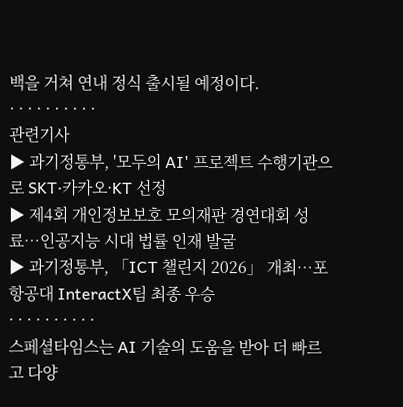백을 거쳐 연내 정식 출시될 예정이다.
· · · · · · · · · ·
관련기사
▶ 과기정통부, '모두의 AI' 프로젝트 수행기관으로 SKT·카카오·KT 선정
▶ 제4회 개인정보보호 모의재판 경연대회 성료…인공지능 시대 법률 인재 발굴
▶ 과기정통부, 「ICT 챌린지 2026」 개최…포항공대 InteractX팀 최종 우승
· · · · · · · · · ·
스페셜타임스는 AI 기술의 도움을 받아 더 빠르고 다양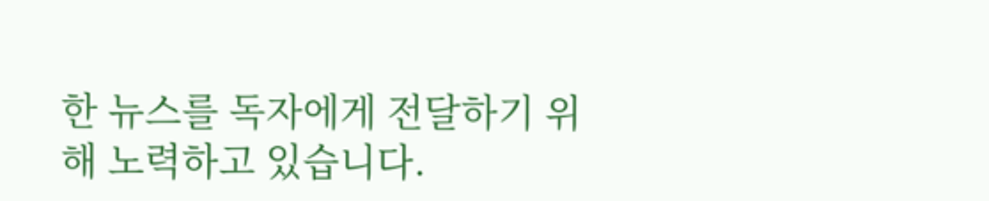한 뉴스를 독자에게 전달하기 위해 노력하고 있습니다.